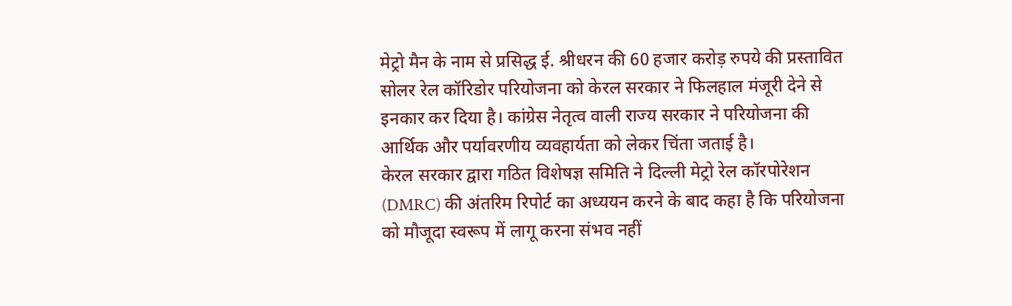मेट्रो मैन के नाम से प्रसिद्ध ई. श्रीधरन की 60 हजार करोड़ रुपये की प्रस्तावित सोलर रेल कॉरिडोर परियोजना को केरल सरकार ने फिलहाल मंजूरी देने से इनकार कर दिया है। कांग्रेस नेतृत्व वाली राज्य सरकार ने परियोजना की आर्थिक और पर्यावरणीय व्यवहार्यता को लेकर चिंता जताई है।
केरल सरकार द्वारा गठित विशेषज्ञ समिति ने दिल्ली मेट्रो रेल कॉरपोरेशन (DMRC) की अंतरिम रिपोर्ट का अध्ययन करने के बाद कहा है कि परियोजना को मौजूदा स्वरूप में लागू करना संभव नहीं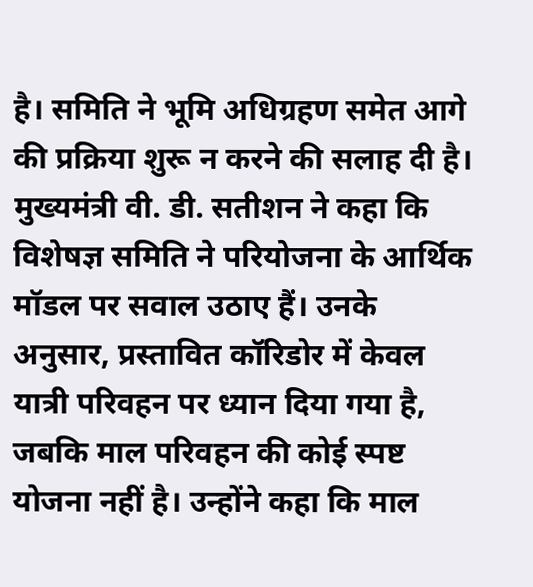है। समिति ने भूमि अधिग्रहण समेत आगे की प्रक्रिया शुरू न करने की सलाह दी है।
मुख्यमंत्री वी. डी. सतीशन ने कहा कि विशेषज्ञ समिति ने परियोजना के आर्थिक मॉडल पर सवाल उठाए हैं। उनके अनुसार, प्रस्तावित कॉरिडोर में केवल यात्री परिवहन पर ध्यान दिया गया है, जबकि माल परिवहन की कोई स्पष्ट योजना नहीं है। उन्होंने कहा कि माल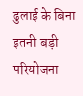ढुलाई के बिना इतनी बड़ी परियोजना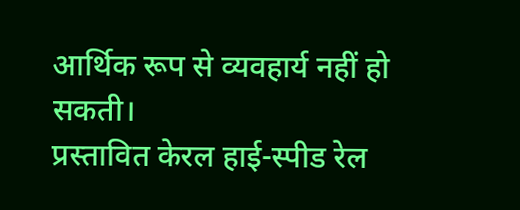आर्थिक रूप से व्यवहार्य नहीं हो सकती।
प्रस्तावित केरल हाई-स्पीड रेल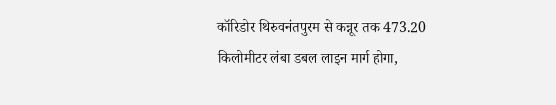कॉरिडोर थिरुवनंतपुरम से कन्नूर तक 473.20 किलोमीटर लंबा डबल लाइन मार्ग होगा,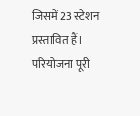जिसमें 23 स्टेशन प्रस्तावित हैं। परियोजना पूरी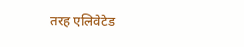तरह एलिवेटेड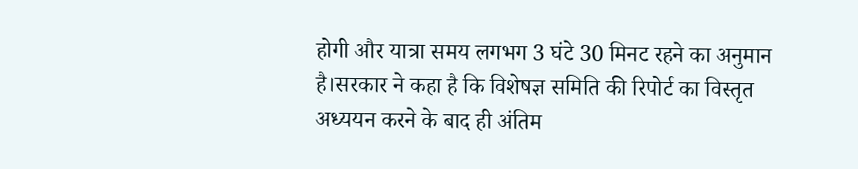होगी और यात्रा समय लगभग 3 घंटे 30 मिनट रहने का अनुमान है।सरकार ने कहा है कि विशेषज्ञ समिति की रिपोर्ट का विस्तृत अध्ययन करने के बाद ही अंतिम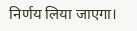निर्णय लिया जाएगा।